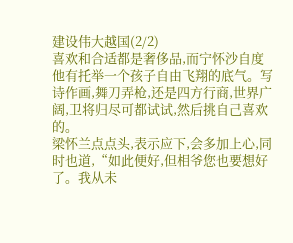建设伟大越国(2/2)
喜欢和合适都是奢侈品,而宁怀沙自度他有托举一个孩子自由飞翔的底气。写诗作画,舞刀弄枪,还是四方行商,世界广阔,卫将归尽可都试试,然后挑自己喜欢的。
梁怀兰点点头,表示应下,会多加上心,同时也道,“如此便好,但相爷您也要想好了。我从未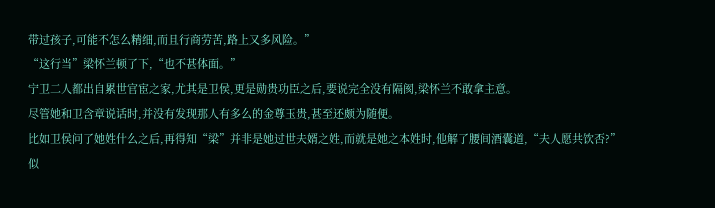带过孩子,可能不怎么精细,而且行商劳苦,路上又多风险。”
“这行当”梁怀兰顿了下,“也不甚体面。”
宁卫二人都出自累世官宦之家,尤其是卫侯,更是勋贵功臣之后,要说完全没有隔阂,梁怀兰不敢拿主意。
尽管她和卫含章说话时,并没有发现那人有多么的金尊玉贵,甚至还颇为随便。
比如卫侯问了她姓什么之后,再得知“梁”并非是她过世夫婿之姓,而就是她之本姓时,他解了腰间酒囊道,“夫人愿共饮否?”
似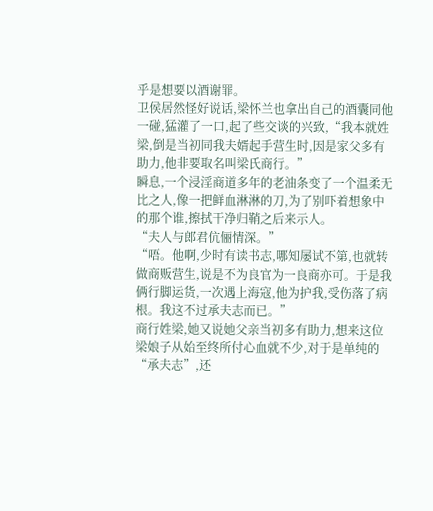乎是想要以酒谢罪。
卫侯居然怪好说话,梁怀兰也拿出自己的酒囊同他一碰,猛灌了一口,起了些交谈的兴致,“我本就姓梁,倒是当初同我夫婿起手营生时,因是家父多有助力,他非要取名叫梁氏商行。”
瞬息,一个浸淫商道多年的老油条变了一个温柔无比之人,像一把鲜血淋淋的刀,为了别吓着想象中的那个谁,擦拭干净归鞘之后来示人。
“夫人与郎君伉俪情深。”
“唔。他啊,少时有读书志,哪知屡试不第,也就转做商贩营生,说是不为良官为一良商亦可。于是我俩行脚运货,一次遇上海寇,他为护我,受伤落了病根。我这不过承夫志而已。”
商行姓梁,她又说她父亲当初多有助力,想来这位梁娘子从始至终所付心血就不少,对于是单纯的“承夫志”,还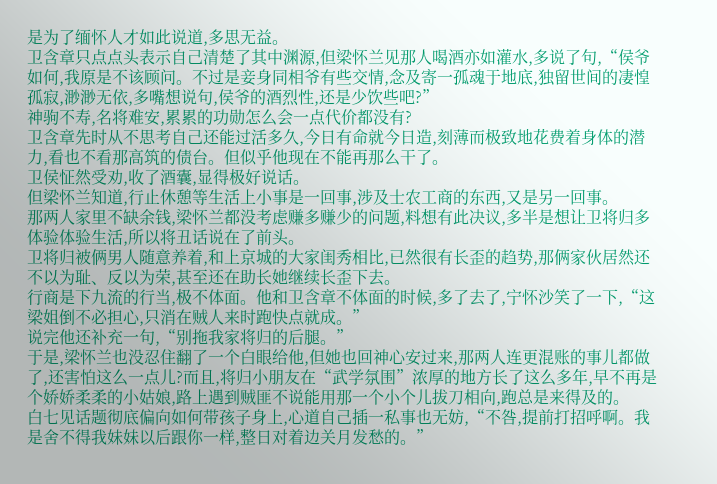是为了缅怀人才如此说道,多思无益。
卫含章只点点头表示自己清楚了其中渊源,但梁怀兰见那人喝酒亦如灌水,多说了句,“侯爷如何,我原是不该顾问。不过是妾身同相爷有些交情,念及寄一孤魂于地底,独留世间的凄惶孤寂,渺渺无依,多嘴想说句,侯爷的酒烈性,还是少饮些吧?”
神驹不寿,名将难安,累累的功勋怎么会一点代价都没有?
卫含章先时从不思考自己还能过活多久,今日有命就今日造,刻薄而极致地花费着身体的潜力,看也不看那高筑的债台。但似乎他现在不能再那么干了。
卫侯怔然受劝,收了酒囊,显得极好说话。
但梁怀兰知道,行止休憩等生活上小事是一回事,涉及士农工商的东西,又是另一回事。
那两人家里不缺余钱,梁怀兰都没考虑赚多赚少的问题,料想有此决议,多半是想让卫将归多体验体验生活,所以将丑话说在了前头。
卫将归被俩男人随意养着,和上京城的大家闺秀相比,已然很有长歪的趋势,那俩家伙居然还不以为耻、反以为荣,甚至还在助长她继续长歪下去。
行商是下九流的行当,极不体面。他和卫含章不体面的时候,多了去了,宁怀沙笑了一下,“这梁姐倒不必担心,只消在贼人来时跑快点就成。”
说完他还补充一句,“别拖我家将归的后腿。”
于是,梁怀兰也没忍住翻了一个白眼给他,但她也回神心安过来,那两人连更混账的事儿都做了,还害怕这么一点儿?而且,将归小朋友在“武学氛围”浓厚的地方长了这么多年,早不再是个娇娇柔柔的小姑娘,路上遇到贼匪不说能用那一个小个儿拔刀相向,跑总是来得及的。
白七见话题彻底偏向如何带孩子身上,心道自己插一私事也无妨,“不咎,提前打招呼啊。我是舍不得我妹妹以后跟你一样,整日对着边关月发愁的。”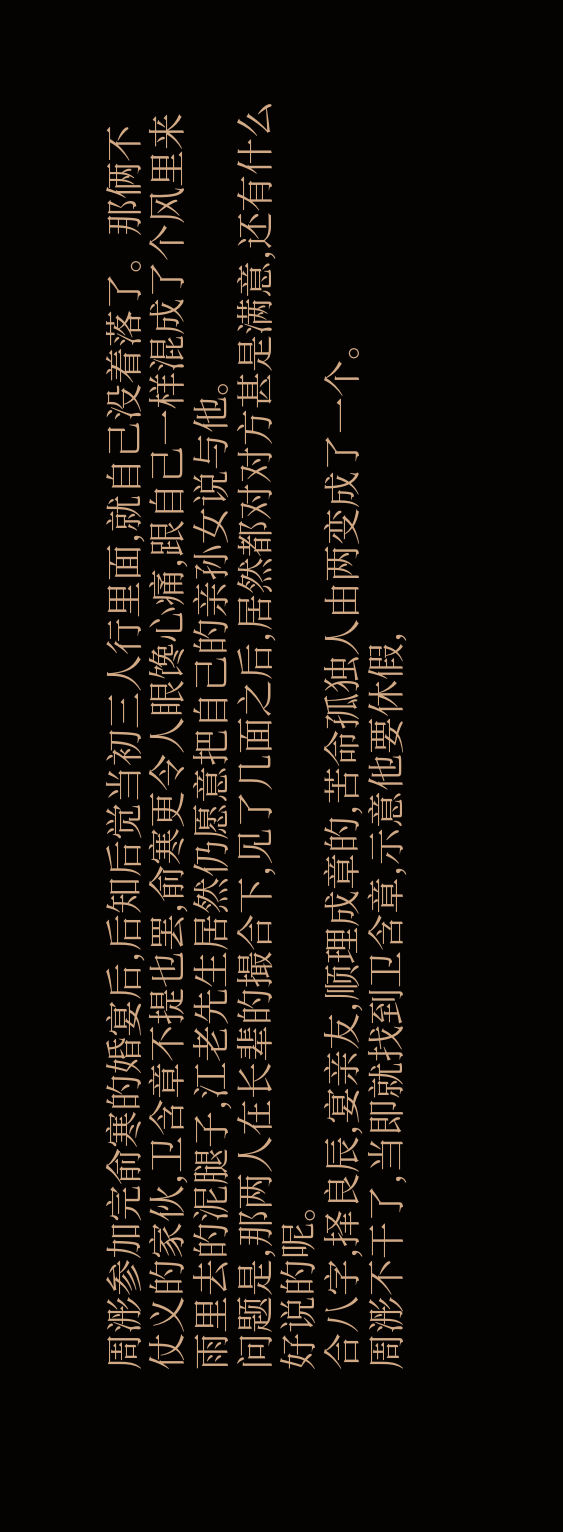周浵参加完俞寒的婚宴后,后知后觉当初三人行里面,就自己没着落了。那俩不仗义的家伙,卫含章不提也罢,俞寒更令人眼馋心痛,跟自己一样混成了个风里来雨里去的泥腿子,江老先生居然仍愿意把自己的亲孙女说与他。
问题是,那两人在长辈的撮合下,见了几面之后,居然都对对方甚是满意,还有什么好说的呢。
合八字,择良辰,宴亲友,顺理成章的,苦命孤独人由两变成了一个。
周浵不干了,当即就找到卫含章,示意他要休假,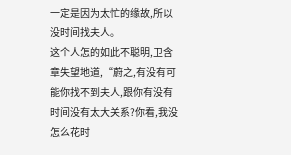一定是因为太忙的缘故,所以没时间找夫人。
这个人怎的如此不聪明,卫含章失望地道,“蔚之,有没有可能你找不到夫人,跟你有没有时间没有太大关系?你看,我没怎么花时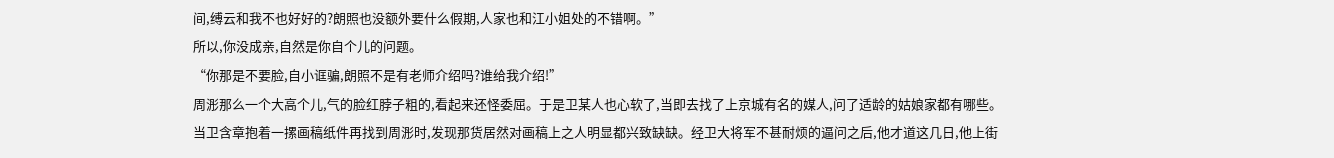间,缚云和我不也好好的?朗照也没额外要什么假期,人家也和江小姐处的不错啊。”
所以,你没成亲,自然是你自个儿的问题。
“你那是不要脸,自小诓骗,朗照不是有老师介绍吗?谁给我介绍!”
周浵那么一个大高个儿,气的脸红脖子粗的,看起来还怪委屈。于是卫某人也心软了,当即去找了上京城有名的媒人,问了适龄的姑娘家都有哪些。
当卫含章抱着一摞画稿纸件再找到周浵时,发现那货居然对画稿上之人明显都兴致缺缺。经卫大将军不甚耐烦的逼问之后,他才道这几日,他上街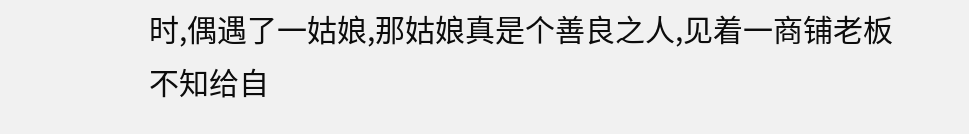时,偶遇了一姑娘,那姑娘真是个善良之人,见着一商铺老板不知给自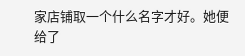家店铺取一个什么名字才好。她便给了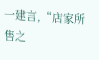一建言,“店家所售之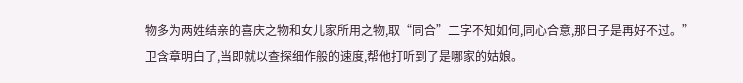物多为两姓结亲的喜庆之物和女儿家所用之物,取“同合”二字不知如何,同心合意,那日子是再好不过。”
卫含章明白了,当即就以查探细作般的速度,帮他打听到了是哪家的姑娘。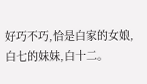好巧不巧,恰是白家的女娘,白七的妹妹,白十二。